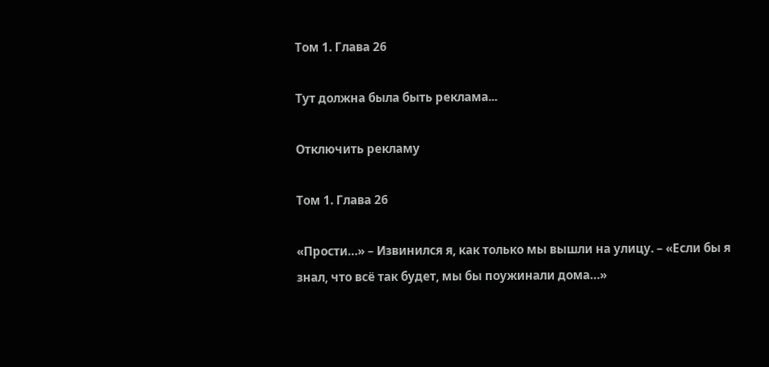Том 1. Глава 26

Тут должна была быть реклама...

Отключить рекламу

Том 1. Глава 26

«Прости…» – Извинился я, как только мы вышли на улицу. – «Если бы я знал, что всё так будет, мы бы поужинали дома…»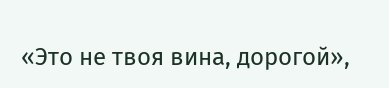«Это не твоя вина, дорогой»,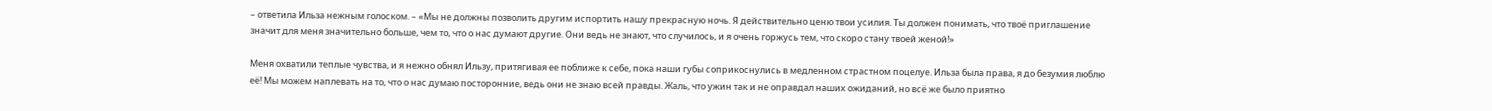– ответила Ильза нежным голоском. – «Мы не должны позволить другим испортить нашу прекрасную ночь. Я действительно ценю твои усилия. Ты должен понимать, что твоё приглашение значит для меня значительно больше, чем то, что о нас думают другие. Они ведь не знают, что случилось, и я очень горжусь тем, что скоро стану твоей женой!»

Меня охватили теплые чувства, и я нежно обнял Ильзу, притягивая ее поближе к себе, пока наши губы соприкоснулись в медленном страстном поцелуе. Ильза была права, я до безумия люблю её! Мы можем наплевать на то, что о нас думаю посторонние, ведь они не знаю всей правды. Жаль, что ужин так и не оправдал наших ожиданий, но всё же было приятно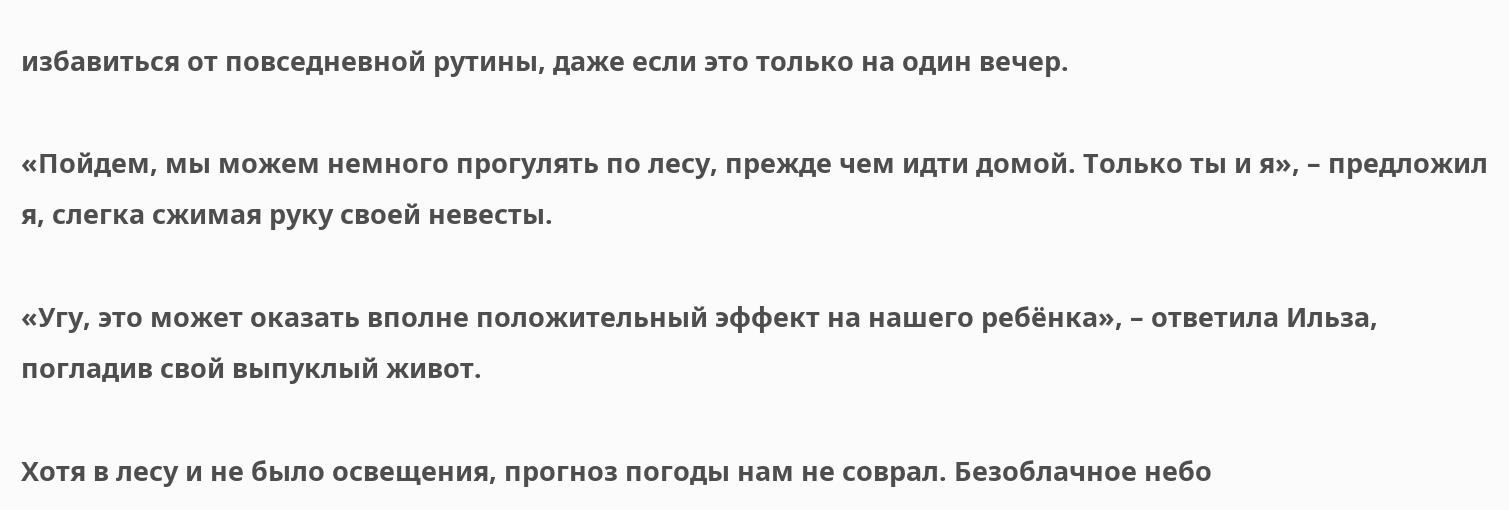избавиться от повседневной рутины, даже если это только на один вечер.

«Пойдем, мы можем немного прогулять по лесу, прежде чем идти домой. Только ты и я», – предложил я, слегка сжимая руку своей невесты.

«Угу, это может оказать вполне положительный эффект на нашего ребёнка», – ответила Ильза, погладив свой выпуклый живот.

Хотя в лесу и не было освещения, прогноз погоды нам не соврал. Безоблачное небо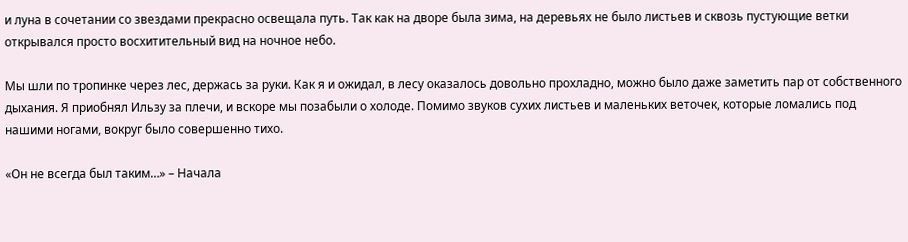и луна в сочетании со звездами прекрасно освещала путь. Так как на дворе была зима, на деревьях не было листьев и сквозь пустующие ветки открывался просто восхитительный вид на ночное небо.

Мы шли по тропинке через лес, держась за руки. Как я и ожидал, в лесу оказалось довольно прохладно, можно было даже заметить пар от собственного дыхания. Я приобнял Ильзу за плечи, и вскоре мы позабыли о холоде. Помимо звуков сухих листьев и маленьких веточек, которые ломались под нашими ногами, вокруг было совершенно тихо.

«Он не всегда был таким…» – Начала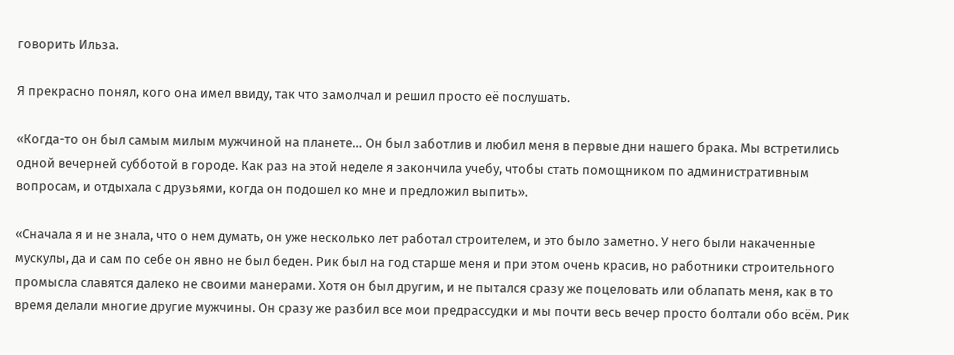говорить Ильза.

Я прекрасно понял, кого она имел ввиду, так что замолчал и решил просто её послушать.

«Когда-то он был самым милым мужчиной на планете… Он был заботлив и любил меня в первые дни нашего брака. Мы встретились одной вечерней субботой в городе. Как раз на этой неделе я закончила учебу, чтобы стать помощником по административным вопросам, и отдыхала с друзьями, когда он подошел ко мне и предложил выпить».

«Сначала я и не знала, что о нем думать, он уже несколько лет работал строителем, и это было заметно. У него были накаченные мускулы, да и сам по себе он явно не был беден. Рик был на год старше меня и при этом очень красив, но работники строительного промысла славятся далеко не своими манерами. Хотя он был другим, и не пытался сразу же поцеловать или облапать меня, как в то время делали многие другие мужчины. Он сразу же разбил все мои предрассудки и мы почти весь вечер просто болтали обо всём. Рик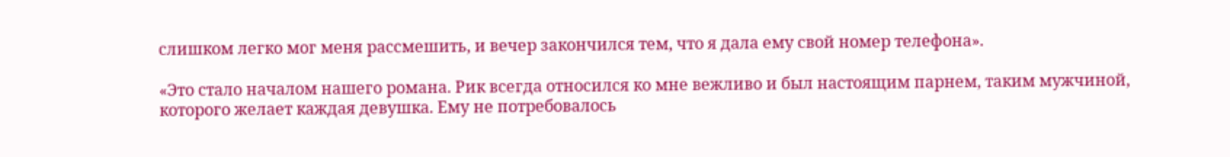слишком легко мог меня рассмешить, и вечер закончился тем, что я дала ему свой номер телефона».

«Это стало началом нашего романа. Рик всегда относился ко мне вежливо и был настоящим парнем, таким мужчиной, которого желает каждая девушка. Ему не потребовалось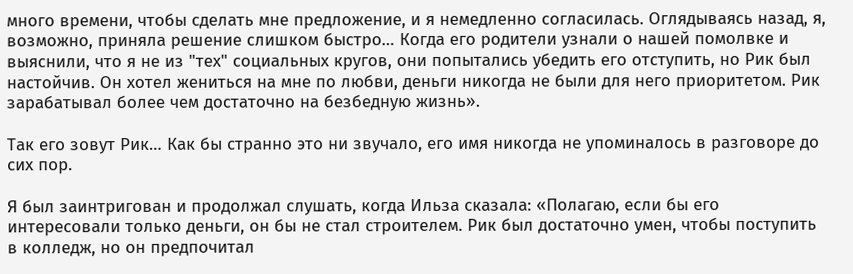много времени, чтобы сделать мне предложение, и я немедленно согласилась. Оглядываясь назад, я, возможно, приняла решение слишком быстро… Когда его родители узнали о нашей помолвке и выяснили, что я не из "тех" социальных кругов, они попытались убедить его отступить, но Рик был настойчив. Он хотел жениться на мне по любви, деньги никогда не были для него приоритетом. Рик зарабатывал более чем достаточно на безбедную жизнь».

Так его зовут Рик… Как бы странно это ни звучало, его имя никогда не упоминалось в разговоре до сих пор.

Я был заинтригован и продолжал слушать, когда Ильза сказала: «Полагаю, если бы его интересовали только деньги, он бы не стал строителем. Рик был достаточно умен, чтобы поступить в колледж, но он предпочитал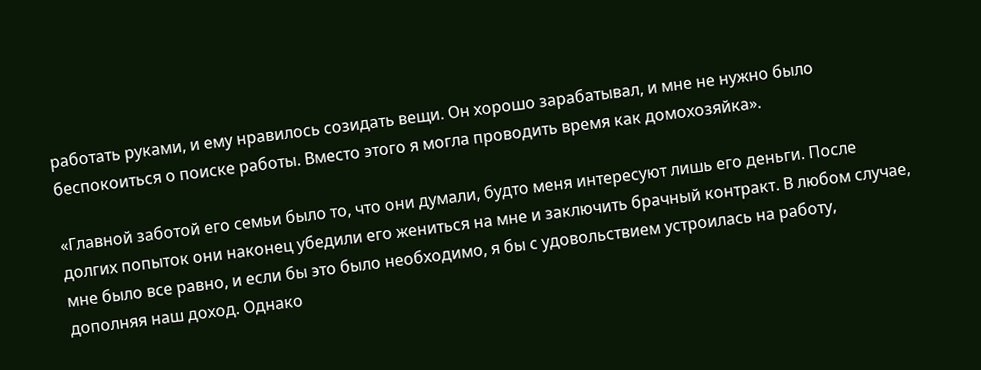работать руками, и ему нравилось созидать вещи. Он хорошо зарабатывал, и мне не нужно было беспокоиться о поиске работы. Вместо этого я могла проводить время как домохозяйка».

«Главной заботой его семьи было то, что они думали, будто меня интересуют лишь его деньги. После долгих попыток они наконец убедили его жениться на мне и заключить брачный контракт. В любом случае, мне было все равно, и если бы это было необходимо, я бы с удовольствием устроилась на работу, дополняя наш доход. Однако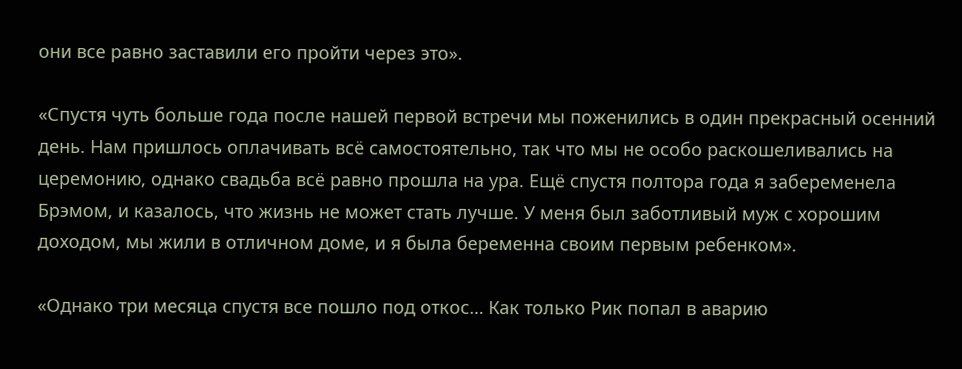они все равно заставили его пройти через это».

«Спустя чуть больше года после нашей первой встречи мы поженились в один прекрасный осенний день. Нам пришлось оплачивать всё самостоятельно, так что мы не особо раскошеливались на церемонию, однако свадьба всё равно прошла на ура. Ещё спустя полтора года я забеременела Брэмом, и казалось, что жизнь не может стать лучше. У меня был заботливый муж с хорошим доходом, мы жили в отличном доме, и я была беременна своим первым ребенком».

«Однако три месяца спустя все пошло под откос… Как только Рик попал в аварию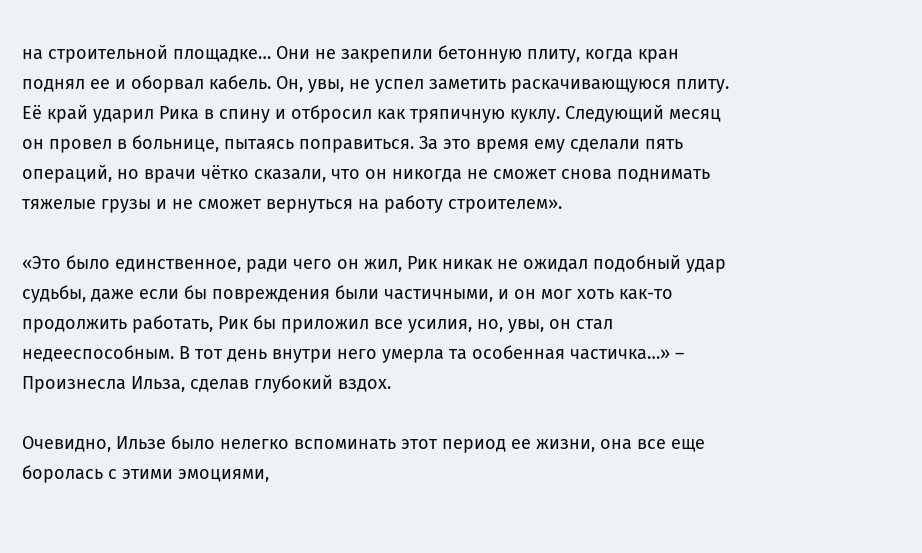на строительной площадке… Они не закрепили бетонную плиту, когда кран поднял ее и оборвал кабель. Он, увы, не успел заметить раскачивающуюся плиту. Её край ударил Рика в спину и отбросил как тряпичную куклу. Следующий месяц он провел в больнице, пытаясь поправиться. За это время ему сделали пять операций, но врачи чётко сказали, что он никогда не сможет снова поднимать тяжелые грузы и не сможет вернуться на работу строителем».

«Это было единственное, ради чего он жил, Рик никак не ожидал подобный удар судьбы, даже если бы повреждения были частичными, и он мог хоть как-то продолжить работать, Рик бы приложил все усилия, но, увы, он стал недееспособным. В тот день внутри него умерла та особенная частичка…» – Произнесла Ильза, сделав глубокий вздох.

Очевидно, Ильзе было нелегко вспоминать этот период ее жизни, она все еще боролась с этими эмоциями,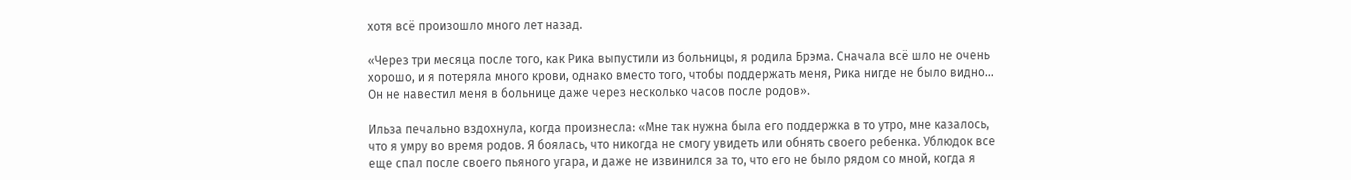хотя всё произошло много лет назад.

«Через три месяца после того, как Рика выпустили из больницы, я родила Брэма. Сначала всё шло не очень хорошо, и я потеряла много крови, однако вместо того, чтобы поддержать меня, Рика нигде не было видно… Он не навестил меня в больнице даже через несколько часов после родов».

Ильза печально вздохнула, когда произнесла: «Мне так нужна была его поддержка в то утро, мне казалось, что я умру во время родов. Я боялась, что никогда не смогу увидеть или обнять своего ребенка. Ублюдок все еще спал после своего пьяного угара, и даже не извинился за то, что его не было рядом со мной, когда я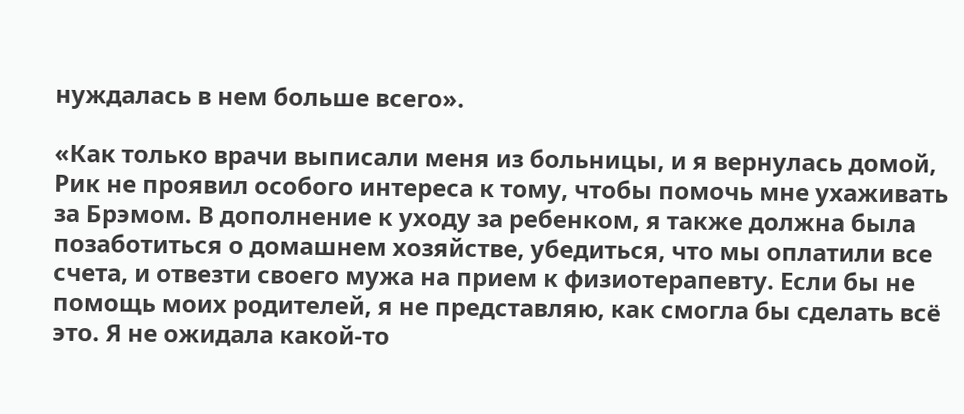нуждалась в нем больше всего».

«Как только врачи выписали меня из больницы, и я вернулась домой, Рик не проявил особого интереса к тому, чтобы помочь мне ухаживать за Брэмом. В дополнение к уходу за ребенком, я также должна была позаботиться о домашнем хозяйстве, убедиться, что мы оплатили все счета, и отвезти своего мужа на прием к физиотерапевту. Если бы не помощь моих родителей, я не представляю, как смогла бы сделать всё это. Я не ожидала какой-то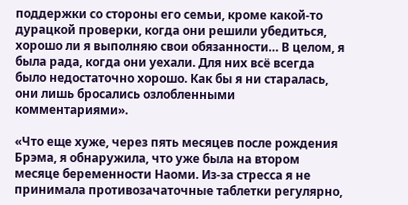поддержки со стороны его семьи, кроме какой-то дурацкой проверки, когда они решили убедиться, хорошо ли я выполняю свои обязанности… В целом, я была рада, когда они уехали. Для них всё всегда было недостаточно хорошо. Как бы я ни старалась, они лишь бросались озлобленными комментариями».

«Что еще хуже, через пять месяцев после рождения Брэма, я обнаружила, что уже была на втором месяце беременности Наоми. Из-за стресса я не принимала противозачаточные таблетки регулярно,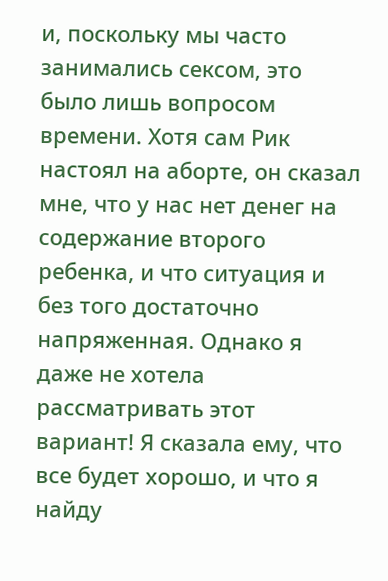и, поскольку мы часто занимались сексом, это было лишь вопросом времени. Хотя сам Рик настоял на аборте, он сказал мне, что у нас нет денег на содержание второго ребенка, и что ситуация и без того достаточно напряженная. Однако я даже не хотела рассматривать этот вариант! Я сказала ему, что все будет хорошо, и что я найду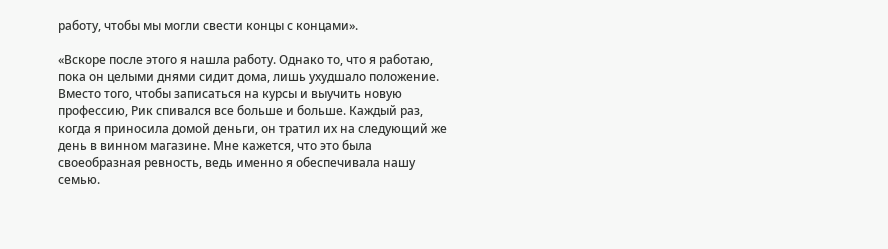работу, чтобы мы могли свести концы с концами».

«Вскоре после этого я нашла работу. Однако то, что я работаю, пока он целыми днями сидит дома, лишь ухудшало положение. Вместо того, чтобы записаться на курсы и выучить новую профессию, Рик спивался все больше и больше. Каждый раз, когда я приносила домой деньги, он тратил их на следующий же день в винном магазине. Мне кажется, что это была своеобразная ревность, ведь именно я обеспечивала нашу семью.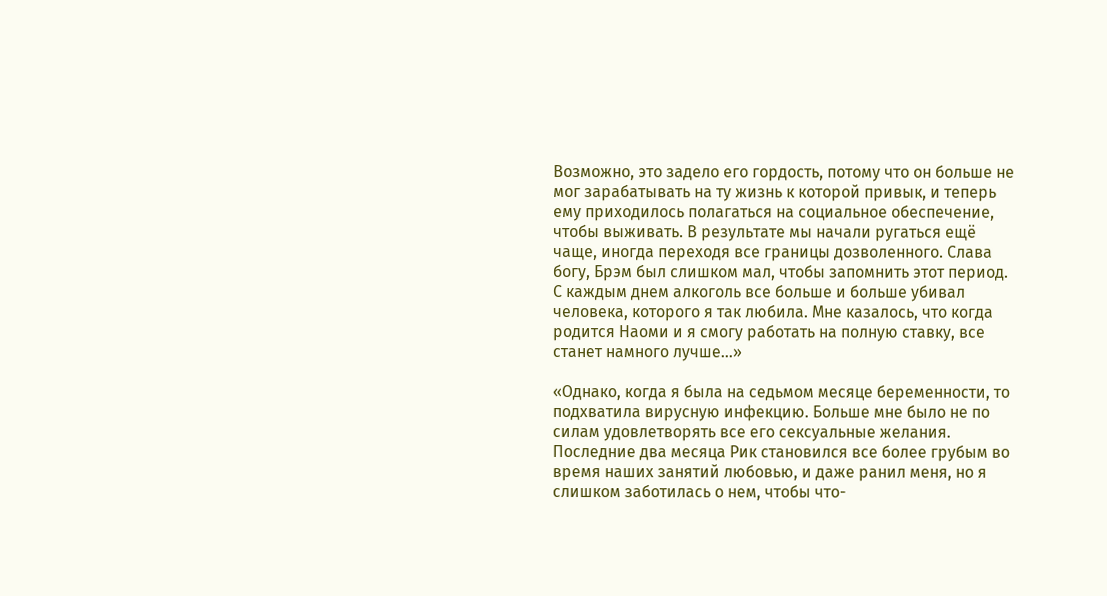Возможно, это задело его гордость, потому что он больше не мог зарабатывать на ту жизнь к которой привык, и теперь ему приходилось полагаться на социальное обеспечение, чтобы выживать. В результате мы начали ругаться ещё чаще, иногда переходя все границы дозволенного. Слава богу, Брэм был слишком мал, чтобы запомнить этот период. С каждым днем алкоголь все больше и больше убивал человека, которого я так любила. Мне казалось, что когда родится Наоми и я смогу работать на полную ставку, все станет намного лучше…»

«Однако, когда я была на седьмом месяце беременности, то подхватила вирусную инфекцию. Больше мне было не по силам удовлетворять все его сексуальные желания. Последние два месяца Рик становился все более грубым во время наших занятий любовью, и даже ранил меня, но я слишком заботилась о нем, чтобы что-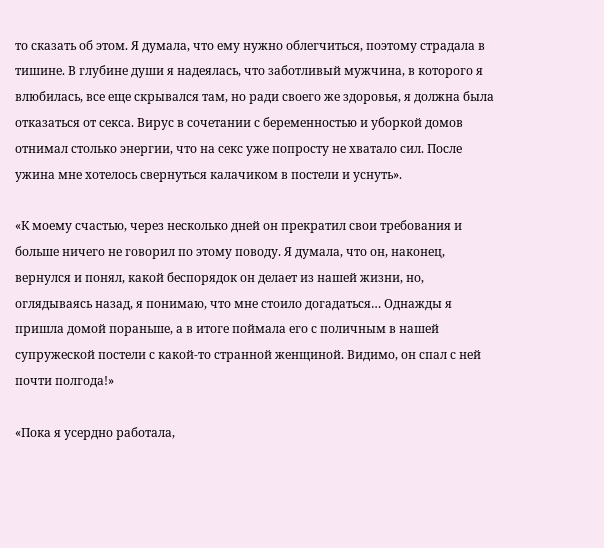то сказать об этом. Я думала, что ему нужно облегчиться, поэтому страдала в тишине. В глубине души я надеялась, что заботливый мужчина, в которого я влюбилась, все еще скрывался там, но ради своего же здоровья, я должна была отказаться от секса. Вирус в сочетании с беременностью и уборкой домов отнимал столько энергии, что на секс уже попросту не хватало сил. После ужина мне хотелось свернуться калачиком в постели и уснуть».

«К моему счастью, через несколько дней он прекратил свои требования и больше ничего не говорил по этому поводу. Я думала, что он, наконец, вернулся и понял, какой беспорядок он делает из нашей жизни, но, оглядываясь назад, я понимаю, что мне стоило догадаться… Однажды я пришла домой пораньше, а в итоге поймала его с поличным в нашей супружеской постели с какой-то странной женщиной. Видимо, он спал с ней почти полгода!»

«Пока я усердно работала,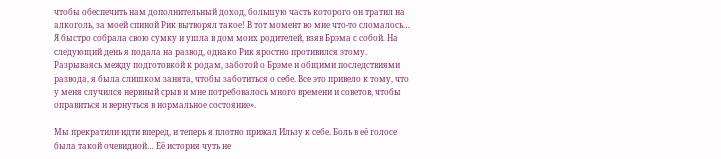чтобы обеспечить нам дополнительный доход, большую часть которого он тратил на алкоголь, за моей спиной Рик вытворял такое! В тот момент во мне что-то сломалось… Я быстро собрала свою сумку и ушла в дом моих родителей, взяв Брэма с собой. На следующий день я подала на развод, однако Рик яростно противился этому. Разрываясь между подготовкой к родам, заботой о Брэме и общими последствиями развода, я была слишком занята, чтобы заботиться о себе. Все это привело к тому, что у меня случился нервный срыв и мне потребовалось много времени и советов, чтобы оправиться и вернуться в нормальное состояние».

Мы прекратили идти вперед, и теперь я плотно прижал Ильзу к себе. Боль в её голосе была такой очевидной… Её история чуть не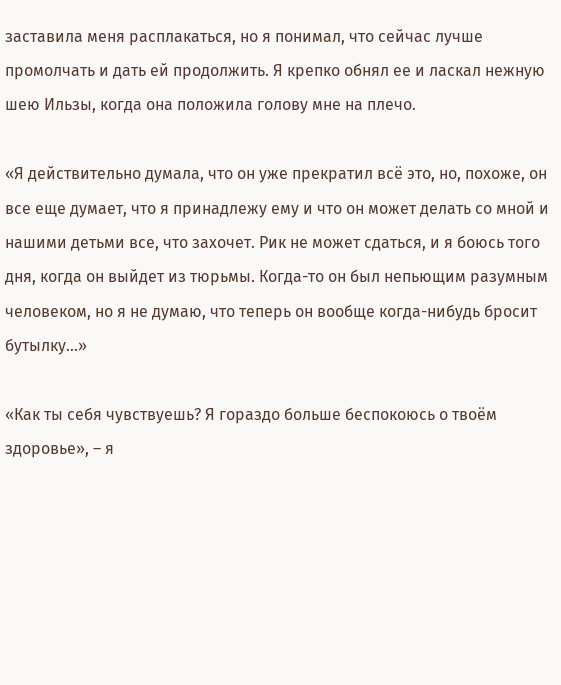заставила меня расплакаться, но я понимал, что сейчас лучше промолчать и дать ей продолжить. Я крепко обнял ее и ласкал нежную шею Ильзы, когда она положила голову мне на плечо.

«Я действительно думала, что он уже прекратил всё это, но, похоже, он все еще думает, что я принадлежу ему и что он может делать со мной и нашими детьми все, что захочет. Рик не может сдаться, и я боюсь того дня, когда он выйдет из тюрьмы. Когда-то он был непьющим разумным человеком, но я не думаю, что теперь он вообще когда-нибудь бросит бутылку…»

«Как ты себя чувствуешь? Я гораздо больше беспокоюсь о твоём здоровье», – я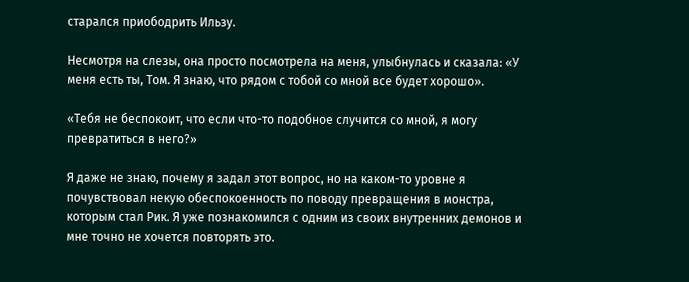старался приободрить Ильзу.

Несмотря на слезы, она просто посмотрела на меня, улыбнулась и сказала: «У меня есть ты, Том. Я знаю, что рядом с тобой со мной все будет хорошо».

«Тебя не беспокоит, что если что-то подобное случится со мной, я могу превратиться в него?»

Я даже не знаю, почему я задал этот вопрос, но на каком-то уровне я почувствовал некую обеспокоенность по поводу превращения в монстра, которым стал Рик. Я уже познакомился с одним из своих внутренних демонов и мне точно не хочется повторять это.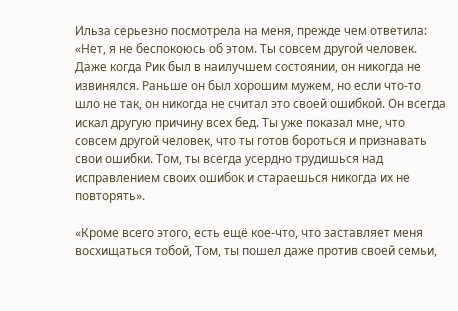Ильза серьезно посмотрела на меня, прежде чем ответила: «Нет, я не беспокоюсь об этом. Ты совсем другой человек. Даже когда Рик был в наилучшем состоянии, он никогда не извинялся. Раньше он был хорошим мужем, но если что-то шло не так, он никогда не считал это своей ошибкой. Он всегда искал другую причину всех бед. Ты уже показал мне, что совсем другой человек, что ты готов бороться и признавать свои ошибки. Том, ты всегда усердно трудишься над исправлением своих ошибок и стараешься никогда их не повторять».

«Кроме всего этого, есть ещё кое-что, что заставляет меня восхищаться тобой, Том, ты пошел даже против своей семьи,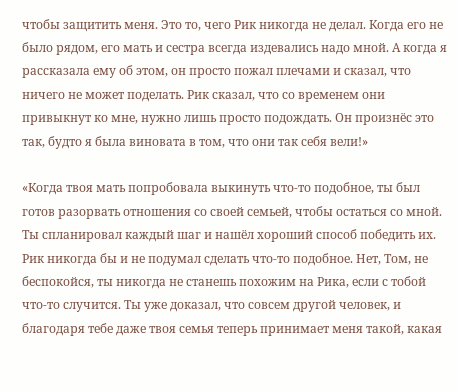чтобы защитить меня. Это то, чего Рик никогда не делал. Когда его не было рядом, его мать и сестра всегда издевались надо мной. А когда я рассказала ему об этом, он просто пожал плечами и сказал, что ничего не может поделать. Рик сказал, что со временем они привыкнут ко мне, нужно лишь просто подождать. Он произнёс это так, будто я была виновата в том, что они так себя вели!»

«Когда твоя мать попробовала выкинуть что-то подобное, ты был готов разорвать отношения со своей семьей, чтобы остаться со мной. Ты спланировал каждый шаг и нашёл хороший способ победить их. Рик никогда бы и не подумал сделать что-то подобное. Нет, Том, не беспокойся, ты никогда не станешь похожим на Рика, если с тобой что-то случится. Ты уже доказал, что совсем другой человек, и благодаря тебе даже твоя семья теперь принимает меня такой, какая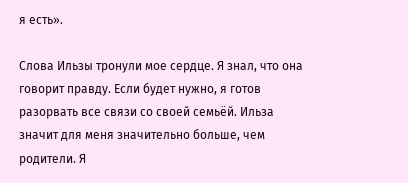я есть».

Слова Ильзы тронули мое сердце. Я знал, что она говорит правду. Если будет нужно, я готов разорвать все связи со своей семьёй. Ильза значит для меня значительно больше, чем родители. Я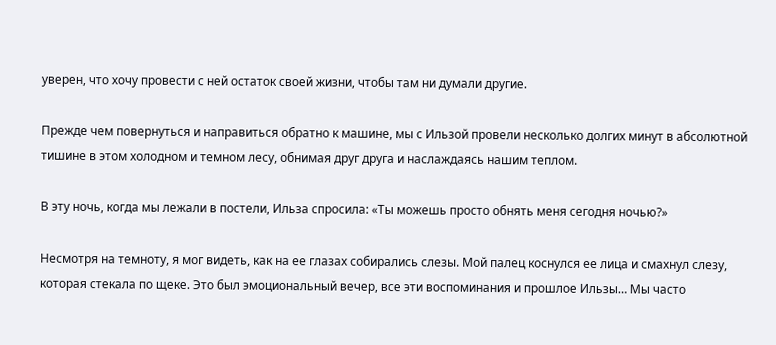уверен, что хочу провести с ней остаток своей жизни, чтобы там ни думали другие.

Прежде чем повернуться и направиться обратно к машине, мы с Ильзой провели несколько долгих минут в абсолютной тишине в этом холодном и темном лесу, обнимая друг друга и наслаждаясь нашим теплом.

В эту ночь, когда мы лежали в постели, Ильза спросила: «Ты можешь просто обнять меня сегодня ночью?»

Несмотря на темноту, я мог видеть, как на ее глазах собирались слезы. Мой палец коснулся ее лица и смахнул слезу, которая стекала по щеке. Это был эмоциональный вечер, все эти воспоминания и прошлое Ильзы… Мы часто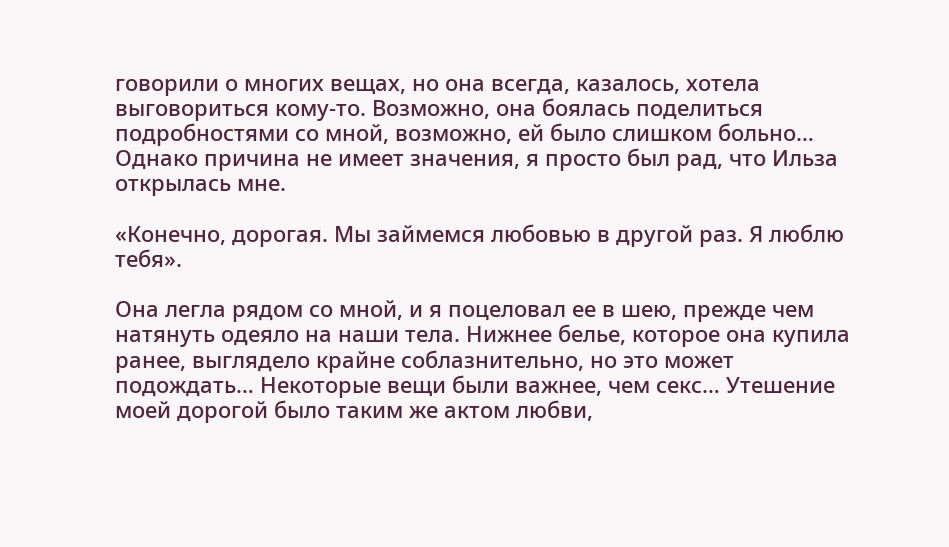говорили о многих вещах, но она всегда, казалось, хотела выговориться кому-то. Возможно, она боялась поделиться подробностями со мной, возможно, ей было слишком больно… Однако причина не имеет значения, я просто был рад, что Ильза открылась мне.

«Конечно, дорогая. Мы займемся любовью в другой раз. Я люблю тебя».

Она легла рядом со мной, и я поцеловал ее в шею, прежде чем натянуть одеяло на наши тела. Нижнее белье, которое она купила ранее, выглядело крайне соблазнительно, но это может подождать… Некоторые вещи были важнее, чем секс… Утешение моей дорогой было таким же актом любви,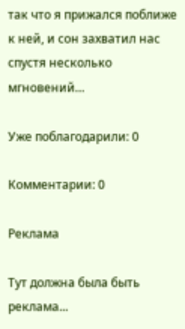так что я прижался поближе к ней, и сон захватил нас спустя несколько мгновений…

Уже поблагодарили: 0

Комментарии: 0

Реклама

Тут должна была быть реклама...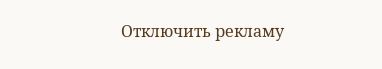Отключить рекламу